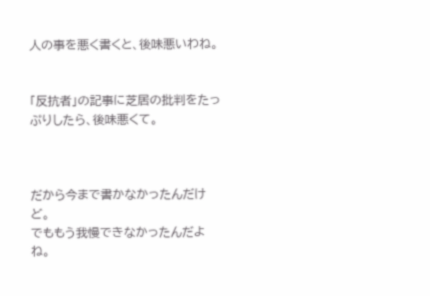人の事を悪く書くと、後味悪いわね。


「反抗者」の記事に芝居の批判をたっぷりしたら、後味悪くて。



だから今まで書かなかったんだけど。
でももう我慢できなかったんだよね。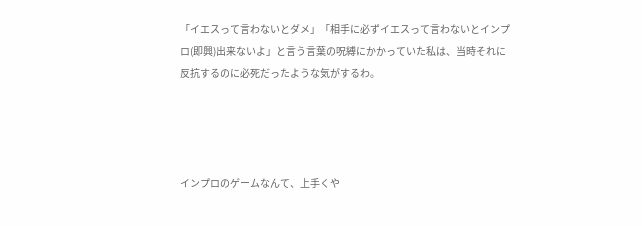「イエスって言わないとダメ」「相手に必ずイエスって言わないとインプロ(即興)出来ないよ」と言う言葉の呪縛にかかっていた私は、当時それに反抗するのに必死だったような気がするわ。




インプロのゲームなんて、上手くや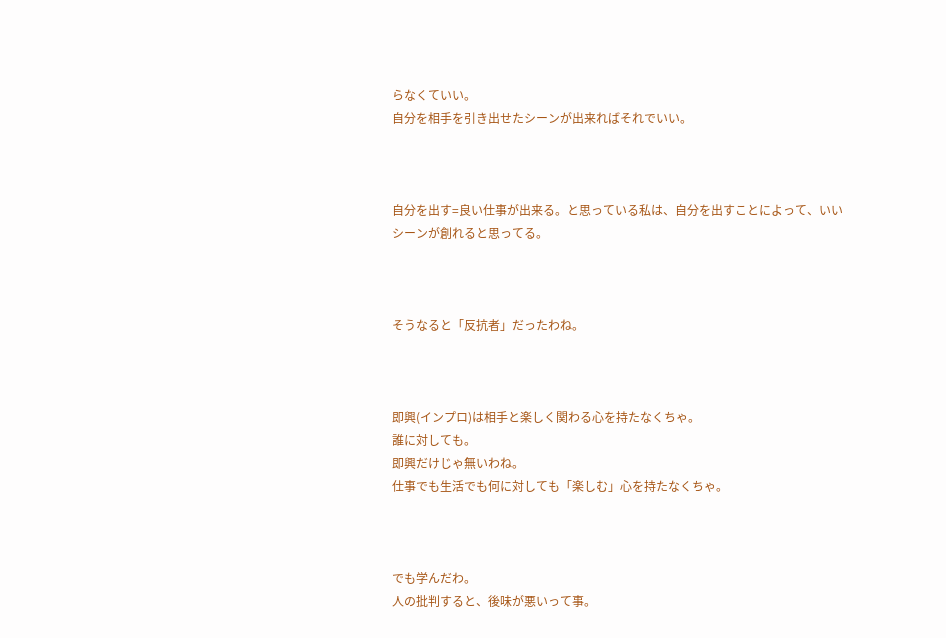らなくていい。
自分を相手を引き出せたシーンが出来ればそれでいい。



自分を出す=良い仕事が出来る。と思っている私は、自分を出すことによって、いいシーンが創れると思ってる。



そうなると「反抗者」だったわね。



即興(インプロ)は相手と楽しく関わる心を持たなくちゃ。
誰に対しても。
即興だけじゃ無いわね。
仕事でも生活でも何に対しても「楽しむ」心を持たなくちゃ。



でも学んだわ。
人の批判すると、後味が悪いって事。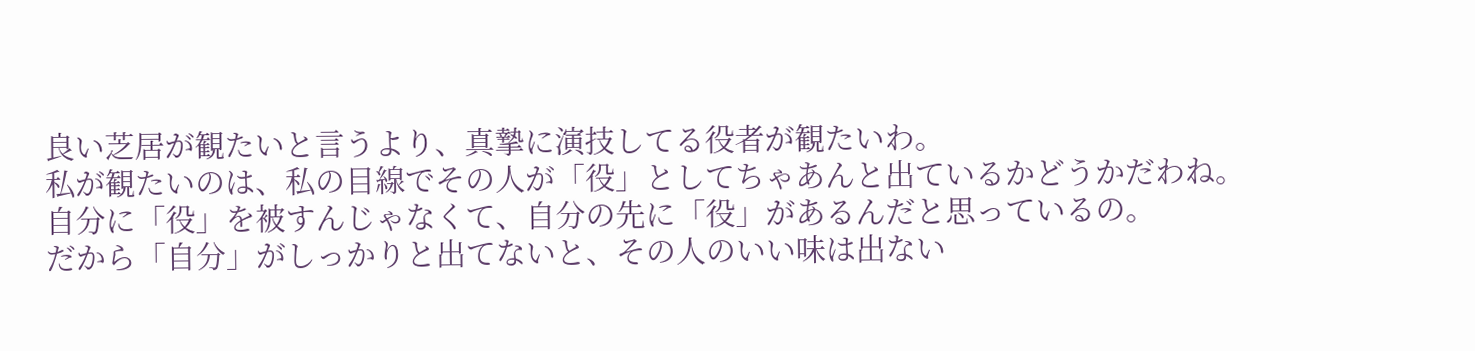良い芝居が観たいと言うより、真摯に演技してる役者が観たいわ。
私が観たいのは、私の目線でその人が「役」としてちゃあんと出ているかどうかだわね。
自分に「役」を被すんじゃなくて、自分の先に「役」があるんだと思っているの。
だから「自分」がしっかりと出てないと、その人のいい味は出ない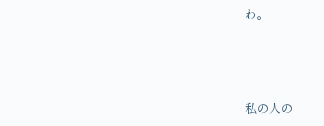わ。



私の人の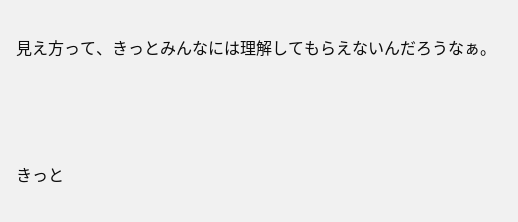見え方って、きっとみんなには理解してもらえないんだろうなぁ。



きっと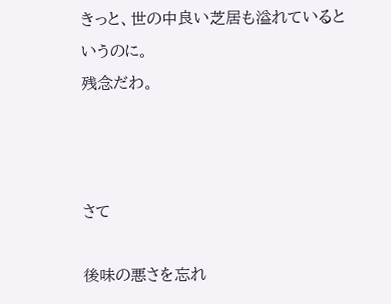きっと、世の中良い芝居も溢れているというのに。
残念だわ。



さて

後味の悪さを忘れ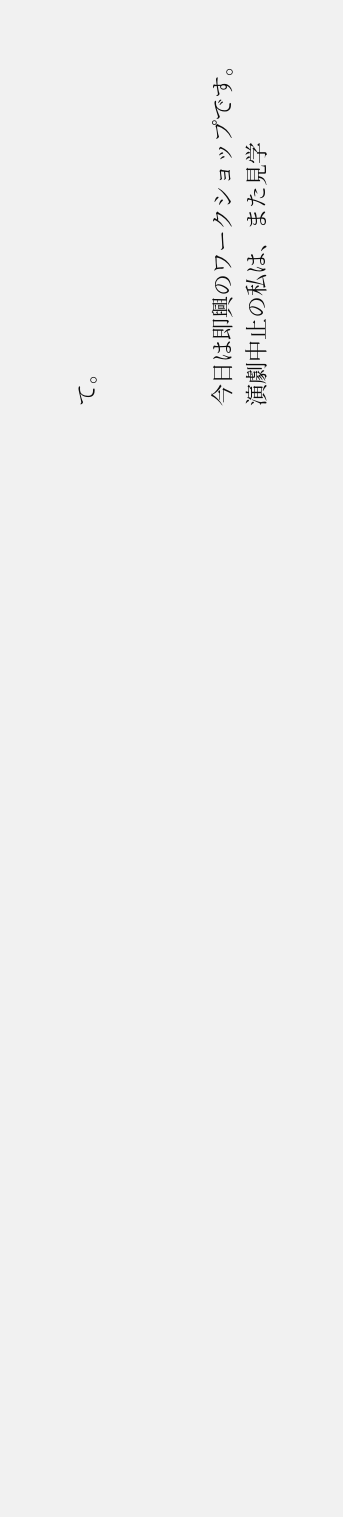て。



今日は即興のワークショップです。
演劇中止の私は、また見学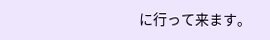に行って来ます。